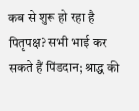कब से शुरू हो रहा है पितृपक्ष? सभी भाई कर सकते हैं पिंडदान; श्राद्ध की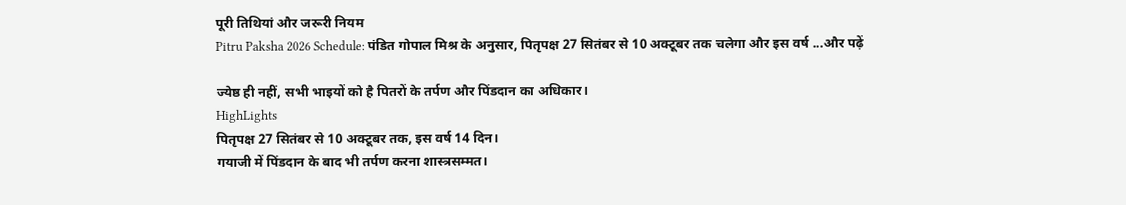पूरी तिथियां और जरूरी नियम
Pitru Paksha 2026 Schedule: पंडित गोपाल मिश्र के अनुसार, पितृपक्ष 27 सितंबर से 10 अक्टूबर तक चलेगा और इस वर्ष ...और पढ़ें

ज्येष्ठ ही नहीं, सभी भाइयों को है पितरों के तर्पण और पिंडदान का अधिकार।
HighLights
पितृपक्ष 27 सितंबर से 10 अक्टूबर तक, इस वर्ष 14 दिन।
गयाजी में पिंडदान के बाद भी तर्पण करना शास्त्रसम्मत।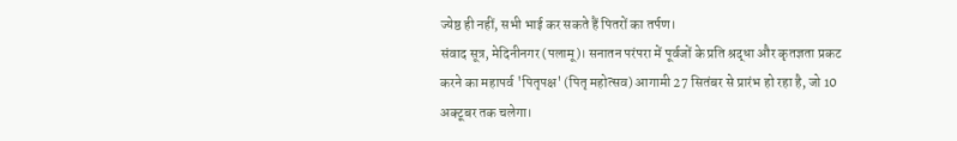ज्येष्ठ ही नहीं, सभी भाई कर सकते हैं पितरों का तर्पण।
संवाद सूत्र, मेदिनीनगर (पलामू)। सनातन परंपरा में पूर्वजों के प्रति श्रद्धा और कृतज्ञता प्रकट करने का महापर्व 'पितृपक्ष' (पितृ महोत्सव) आगामी 27 सितंबर से प्रारंभ हो रहा है, जो 10 अक्टूबर तक चलेगा।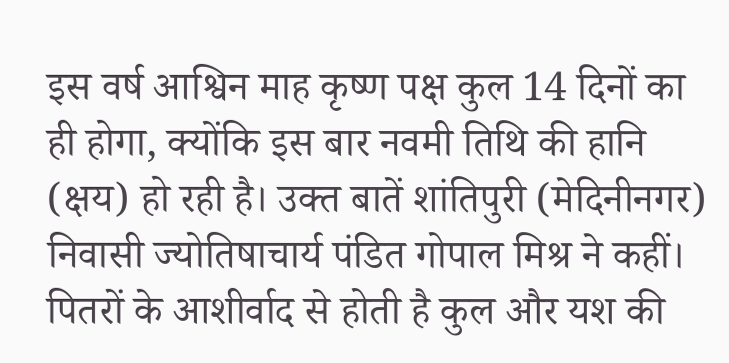इस वर्ष आश्विन माह कृष्ण पक्ष कुल 14 दिनों का ही होगा, क्योंकि इस बार नवमी तिथि की हानि (क्षय) हो रही है। उक्त बातें शांतिपुरी (मेदिनीनगर) निवासी ज्योतिषाचार्य पंडित गोपाल मिश्र ने कहीं।
पितरों के आशीर्वाद से होती है कुल और यश की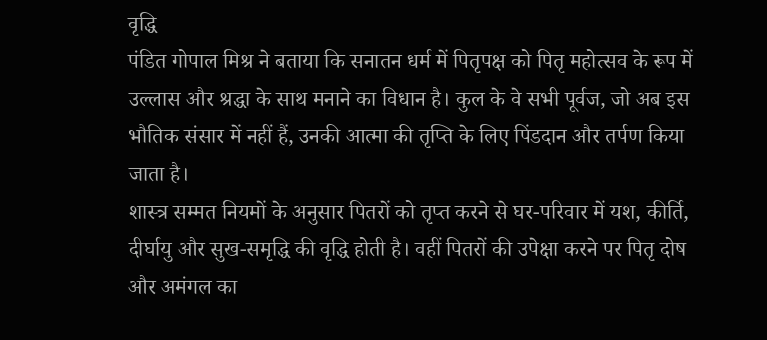वृद्धि
पंडित गोपाल मिश्र ने बताया कि सनातन धर्म में पितृपक्ष को पितृ महोत्सव के रूप में उल्लास और श्रद्धा के साथ मनाने का विधान है। कुल के वे सभी पूर्वज, जो अब इस भौतिक संसार में नहीं हैं, उनकी आत्मा की तृप्ति के लिए पिंडदान और तर्पण किया जाता है।
शास्त्र सम्मत नियमों के अनुसार पितरों को तृप्त करने से घर-परिवार में यश, कीर्ति, दीर्घायु और सुख-समृद्धि की वृद्धि होती है। वहीं पितरों की उपेक्षा करने पर पितृ दोष और अमंगल का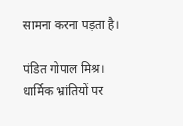सामना करना पड़ता है।

पंडित गोपाल मिश्र।
धार्मिक भ्रांतियों पर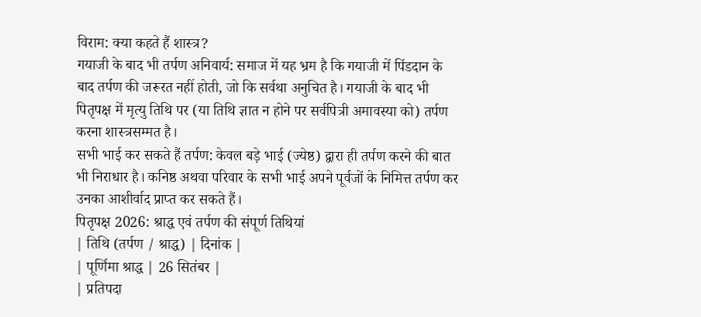विराम: क्या कहते हैं शास्त्र?
गयाजी के बाद भी तर्पण अनिवार्य: समाज में यह भ्रम है कि गयाजी में पिंडदान के बाद तर्पण की जरूरत नहीं होती, जो कि सर्वथा अनुचित है। गयाजी के बाद भी पितृपक्ष में मृत्यु तिथि पर (या तिथि ज्ञात न होने पर सर्वपित्री अमावस्या को) तर्पण करना शास्त्रसम्मत है।
सभी भाई कर सकते हैं तर्पण: केवल बड़े भाई (ज्येष्ठ) द्वारा ही तर्पण करने की बात भी निराधार है। कनिष्ठ अथवा परिवार के सभी भाई अपने पूर्वजों के निमित्त तर्पण कर उनका आशीर्वाद प्राप्त कर सकते हैं।
पितृपक्ष 2026: श्राद्ध एवं तर्पण की संपूर्ण तिथियां
| तिथि (तर्पण / श्राद्ध) | दिनांक |
| पूर्णिमा श्राद्ध | 26 सितंबर |
| प्रतिपदा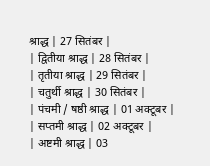श्राद्ध | 27 सितंबर |
| द्वितीया श्राद्ध | 28 सितंबर |
| तृतीया श्राद्ध | 29 सितंबर |
| चतुर्थी श्राद्ध | 30 सितंबर |
| पंचमी / षष्ठी श्राद्ध | 01 अक्टूबर |
| सप्तमी श्राद्ध | 02 अक्टूबर |
| अष्टमी श्राद्ध | 03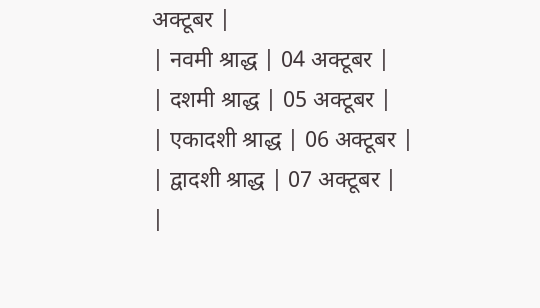अक्टूबर |
| नवमी श्राद्ध | 04 अक्टूबर |
| दशमी श्राद्ध | 05 अक्टूबर |
| एकादशी श्राद्ध | 06 अक्टूबर |
| द्वादशी श्राद्ध | 07 अक्टूबर |
|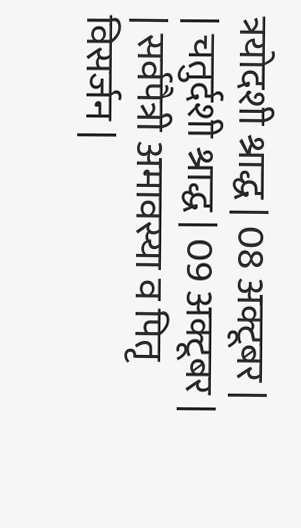त्रयोदशी श्राद्ध | 08 अक्टूबर |
| चतुर्दशी श्राद्ध | 09 अक्टूबर |
| सर्वपैत्री अमावस्या व पितृ विसर्जन |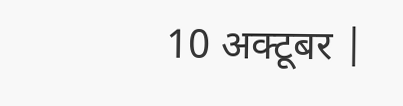10 अक्टूबर |